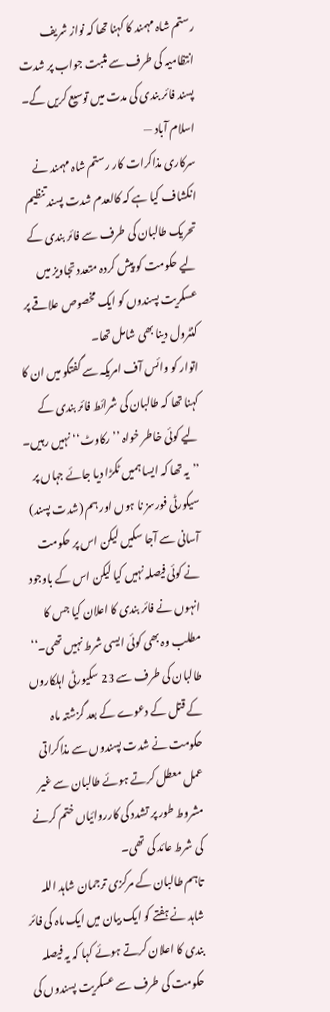رستم شاہ مہمند کا کہنا تھا کہ نواز شریف انتظامیہ کی طرف سے مثبت جواب پر شدت پسند فائر بندی کی مدت میں توسیع کریں گے۔
اسلام آباد —
سرکاری مذاکرات کار رستم شاہ مہمند نے انکشاف کیا ہے کہ کالعدم شدت پسند تنظیم تحریک طالبان کی طرف سے فائر بندی کے لیے حکومت کو پیش کردہ متعدد تجاویز میں عسکریت پسندوں کو ایک مخصوص علاقے پر کنٹرول دینا بھی شامل تھا۔
اتوار کو وائس آف امریکہ سے گفتگو میں ان کا کہنا تھا کہ طالبان کی شرائط فائر بندی کے لیے کوئی خاطر خواہ ’’رکاوٹ‘‘ نہیں رہیں۔
’’یہ تھا کہ ایسا ہمیں ٹکڑا دیا جائے جہاں پر سیکورٹی فورسز نا ہوں اور ہم (شدت پسند) آسانی سے آجا سکیں لیکن اس پر حکومت نے کوئی فیصلہ نہیں کیا لیکن اس کے باوجود انہوں نے فائر بندی کا اعلان کیا جس کا مطلب وہ بھی کوئی ایسی شرط نہیں تھی۔‘‘
طالبان کی طرف سے 23 سکیورٹی اہلکاروں کے قتل کے دعوے کے بعد گزشتہ ماہ حکومت نے شدت پسندوں سے مذاکراتی عمل معطل کرتے ہوئے طالبان سے غیر مشروط طور پر تشدد کی کارروائیاں ختم کرنے کی شرط عائد کی تھی۔
تاہم طالبان کے مرکزی ترجمان شاہد اللہ شاہد نے ہفتے کو ایک بیان میں ایک ماہ کی فائر بندی کا اعلان کرتے ہوئے کہا کہ یہ فیصلہ حکومت کی طرف سے عسکریت پسندوں کی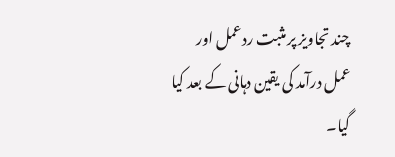چند تجاویز پر مثبت ردعمل اور عمل درآمد کی یقین دہانی کے بعد کیا گیا۔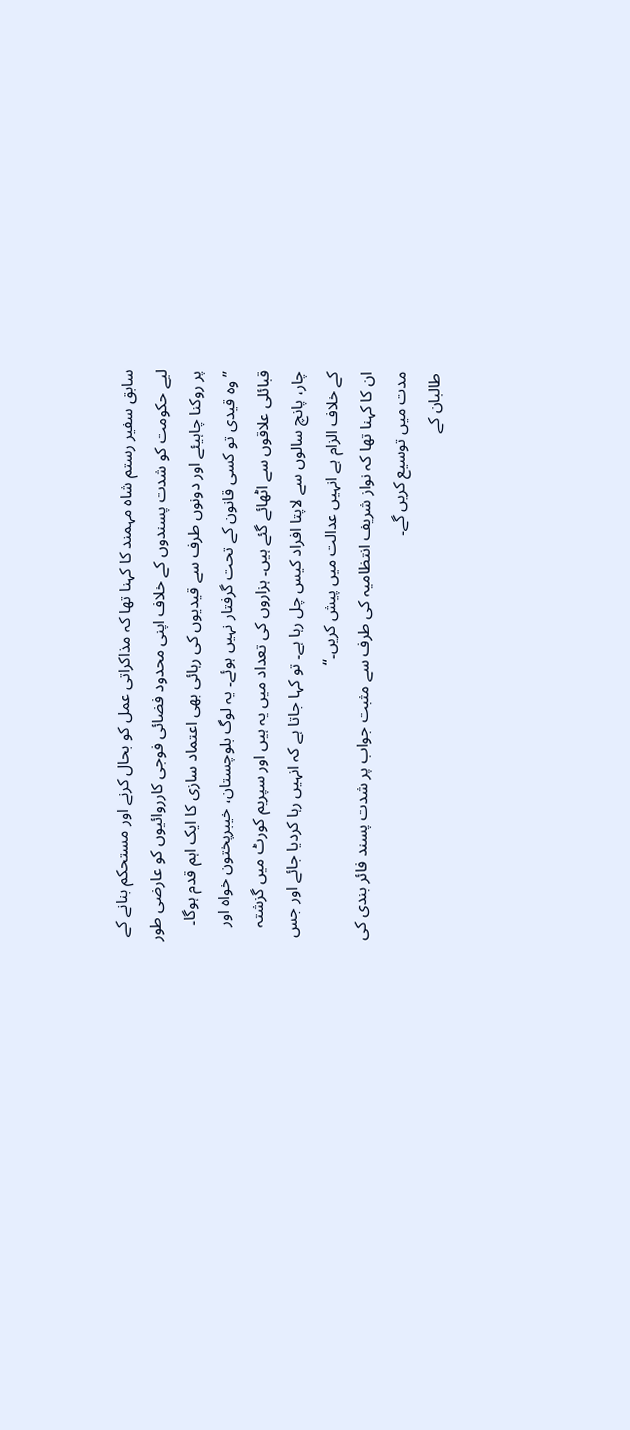سابق سفیر رستم شاہ مہمند کا کہنا تھا کہ مذاکراتی عمل کو بحال کرنے اور مستحکم بنانے کے لیے حکومت کو شدت پسندوں کے خلاف اپنی محدود فضائی فوجی کارروائیوں کو عارضی طور پر روکنا چاہیئے اور دونوں طرف سے قیدیوں کی رہائی بھی اعتماد سازی کا ایک اہم قدم ہوگا۔
’’وہ قیدی تو کسی قانون کے تحت گرفتار نہیں ہوئے۔ یہ لوگ بلوچستان، خیبرپختون خواہ اور قبائلی علاقوں سے اٹھائے گئے ہیں۔ ہزاروں کی تعداد میں یہ ہیں اور سپریم کورٹ میں گزشتہ چار، پانچ سالوں سے لاپتا افراد کیس چل رہا ہے۔ تو کہا جاتا ہے کہ انہیں رہا کردیا جائے اور جس کے خلاف الزام ہے انہیں عدالت میں پیش کریں۔‘‘
ان کا کہنا تھا کہ نواز شریف انتظامیہ کی طرف سے مثبت جواب پر شدت پسند فائر بندی کی مدت میں توسیع کریں گے۔
طالبان کے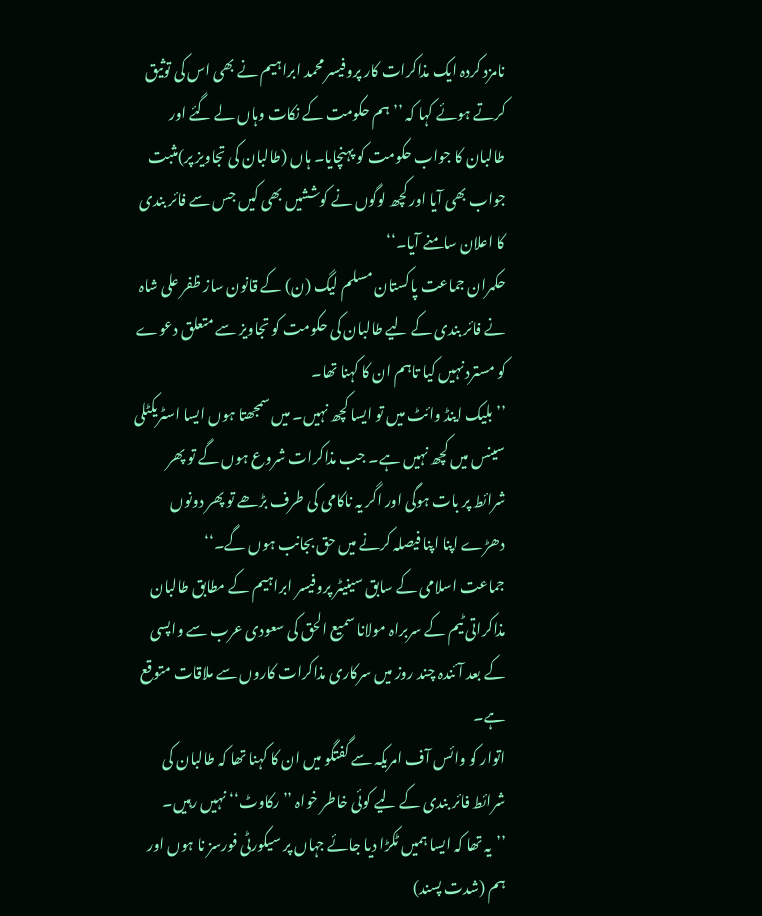نامزد کردہ ایک مذاکرات کار پروفیسر محمد ابراہیم نے بھی اس کی توثیق کرتے ہوئے کہا کہ ’’ہم حکومت کے نکات وہاں لے گئے اور طالبان کا جواب حکومت کو پہنچایا۔ ہاں (طالبان کی تجاویز پر)مثبت جواب بھی آیا اور کچھ لوگوں نے کوششیں بھی کیں جس سے فائر بندی کا اعلان سامنے آیا۔‘‘
حکمران جماعت پاکستان مسلم لیگ (ن) کے قانون ساز ظفر علی شاہ نے فائر بندی کے لیے طالبان کی حکومت کو تجاویز سے متعلق دعوے کو مسترد نہیں کیا تاہم ان کا کہنا تھا۔
’’بلیک اینڈ وائٹ میں تو ایسا کچھ نہیں۔ میں سمجھتا ہوں ایسا اسٹریکٹلی سینس میں کچھ نہیں ہے۔ جب مذاکرات شروع ہوں گے تو پھر شرائط پر بات ہوگی اور اگر یہ ناکامی کی طرف بڑھے تو پھر دونوں دھڑے اپنا اپنا فیصلہ کرنے میں حق بجانب ہوں گے۔‘‘
جماعت اسلامی کے سابق سینیٹر پروفیسر ابراہیم کے مطابق طالبان مذاکراتی ٹیم کے سربراہ مولانا سمیع الحق کی سعودی عرب سے واپسی کے بعد آئندہ چند روز میں سرکاری مذاکرات کاروں سے ملاقات متوقع ہے۔
اتوار کو وائس آف امریکہ سے گفتگو میں ان کا کہنا تھا کہ طالبان کی شرائط فائر بندی کے لیے کوئی خاطر خواہ ’’رکاوٹ‘‘ نہیں رہیں۔
’’یہ تھا کہ ایسا ہمیں ٹکڑا دیا جائے جہاں پر سیکورٹی فورسز نا ہوں اور ہم (شدت پسند)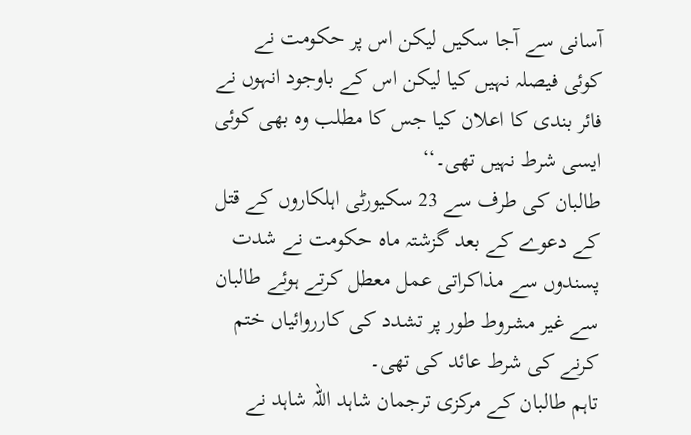آسانی سے آجا سکیں لیکن اس پر حکومت نے کوئی فیصلہ نہیں کیا لیکن اس کے باوجود انہوں نے فائر بندی کا اعلان کیا جس کا مطلب وہ بھی کوئی ایسی شرط نہیں تھی۔‘‘
طالبان کی طرف سے 23 سکیورٹی اہلکاروں کے قتل کے دعوے کے بعد گزشتہ ماہ حکومت نے شدت پسندوں سے مذاکراتی عمل معطل کرتے ہوئے طالبان سے غیر مشروط طور پر تشدد کی کارروائیاں ختم کرنے کی شرط عائد کی تھی۔
تاہم طالبان کے مرکزی ترجمان شاہد اللہ شاہد نے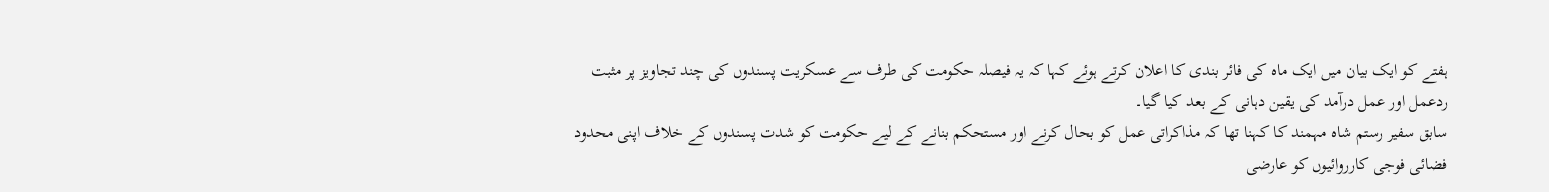ہفتے کو ایک بیان میں ایک ماہ کی فائر بندی کا اعلان کرتے ہوئے کہا کہ یہ فیصلہ حکومت کی طرف سے عسکریت پسندوں کی چند تجاویز پر مثبت ردعمل اور عمل درآمد کی یقین دہانی کے بعد کیا گیا۔
سابق سفیر رستم شاہ مہمند کا کہنا تھا کہ مذاکراتی عمل کو بحال کرنے اور مستحکم بنانے کے لیے حکومت کو شدت پسندوں کے خلاف اپنی محدود فضائی فوجی کارروائیوں کو عارضی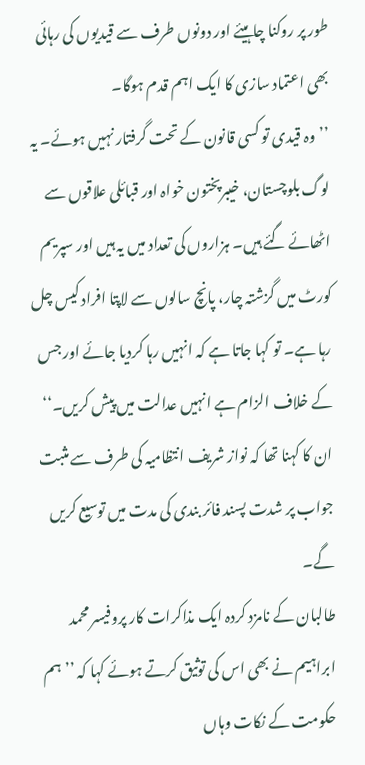طور پر روکنا چاہیئے اور دونوں طرف سے قیدیوں کی رہائی بھی اعتماد سازی کا ایک اہم قدم ہوگا۔
’’وہ قیدی تو کسی قانون کے تحت گرفتار نہیں ہوئے۔ یہ لوگ بلوچستان، خیبرپختون خواہ اور قبائلی علاقوں سے اٹھائے گئے ہیں۔ ہزاروں کی تعداد میں یہ ہیں اور سپریم کورٹ میں گزشتہ چار، پانچ سالوں سے لاپتا افراد کیس چل رہا ہے۔ تو کہا جاتا ہے کہ انہیں رہا کردیا جائے اور جس کے خلاف الزام ہے انہیں عدالت میں پیش کریں۔‘‘
ان کا کہنا تھا کہ نواز شریف انتظامیہ کی طرف سے مثبت جواب پر شدت پسند فائر بندی کی مدت میں توسیع کریں گے۔
طالبان کے نامزد کردہ ایک مذاکرات کار پروفیسر محمد ابراہیم نے بھی اس کی توثیق کرتے ہوئے کہا کہ ’’ہم حکومت کے نکات وہاں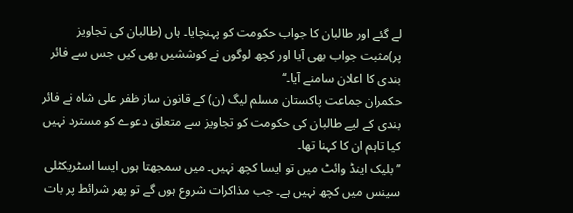لے گئے اور طالبان کا جواب حکومت کو پہنچایا۔ ہاں (طالبان کی تجاویز پر)مثبت جواب بھی آیا اور کچھ لوگوں نے کوششیں بھی کیں جس سے فائر بندی کا اعلان سامنے آیا۔‘‘
حکمران جماعت پاکستان مسلم لیگ (ن) کے قانون ساز ظفر علی شاہ نے فائر بندی کے لیے طالبان کی حکومت کو تجاویز سے متعلق دعوے کو مسترد نہیں کیا تاہم ان کا کہنا تھا۔
’’بلیک اینڈ وائٹ میں تو ایسا کچھ نہیں۔ میں سمجھتا ہوں ایسا اسٹریکٹلی سینس میں کچھ نہیں ہے۔ جب مذاکرات شروع ہوں گے تو پھر شرائط پر بات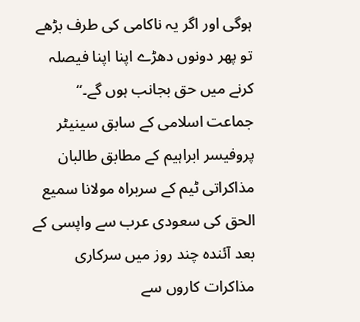ہوگی اور اگر یہ ناکامی کی طرف بڑھے تو پھر دونوں دھڑے اپنا اپنا فیصلہ کرنے میں حق بجانب ہوں گے۔‘‘
جماعت اسلامی کے سابق سینیٹر پروفیسر ابراہیم کے مطابق طالبان مذاکراتی ٹیم کے سربراہ مولانا سمیع الحق کی سعودی عرب سے واپسی کے بعد آئندہ چند روز میں سرکاری مذاکرات کاروں سے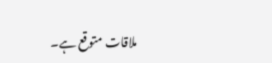ملاقات متوقع ہے۔